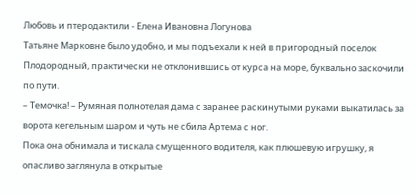Любовь и птеродактили - Елена Ивановна Логунова
Татьяне Марковне было удобно, и мы подъехали к ней в пригородный поселок Плодородный, практически не отклонившись от курса на море, буквально заскочили по пути.
– Темочка! – Румяная полнотелая дама с заранее раскинутыми руками выкатилась за ворота кегельным шаром и чуть не сбила Артема с ног.
Пока она обнимала и тискала смущенного водителя, как плюшевую игрушку, я опасливо заглянула в открытые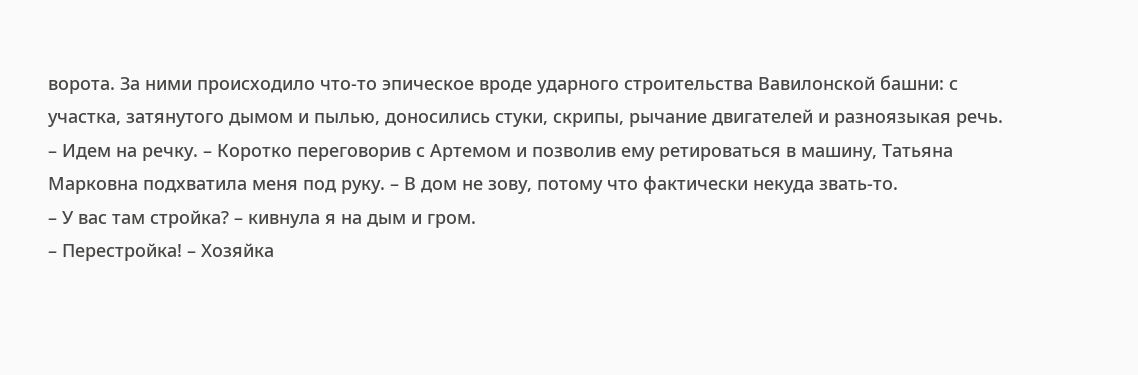ворота. За ними происходило что-то эпическое вроде ударного строительства Вавилонской башни: с участка, затянутого дымом и пылью, доносились стуки, скрипы, рычание двигателей и разноязыкая речь.
– Идем на речку. – Коротко переговорив с Артемом и позволив ему ретироваться в машину, Татьяна Марковна подхватила меня под руку. – В дом не зову, потому что фактически некуда звать-то.
– У вас там стройка? – кивнула я на дым и гром.
– Перестройка! – Хозяйка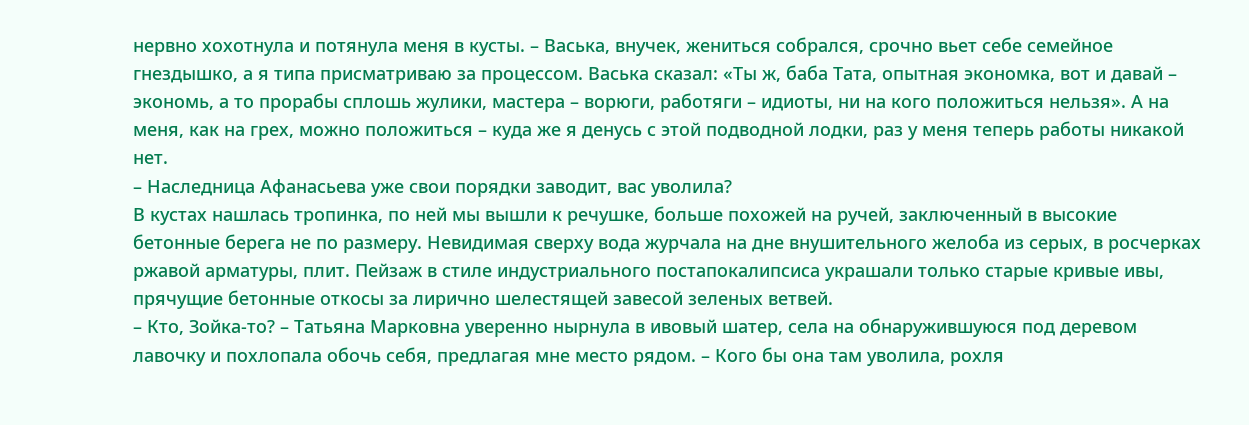нервно хохотнула и потянула меня в кусты. – Васька, внучек, жениться собрался, срочно вьет себе семейное гнездышко, а я типа присматриваю за процессом. Васька сказал: «Ты ж, баба Тата, опытная экономка, вот и давай – экономь, а то прорабы сплошь жулики, мастера – ворюги, работяги – идиоты, ни на кого положиться нельзя». А на меня, как на грех, можно положиться – куда же я денусь с этой подводной лодки, раз у меня теперь работы никакой нет.
– Наследница Афанасьева уже свои порядки заводит, вас уволила?
В кустах нашлась тропинка, по ней мы вышли к речушке, больше похожей на ручей, заключенный в высокие бетонные берега не по размеру. Невидимая сверху вода журчала на дне внушительного желоба из серых, в росчерках ржавой арматуры, плит. Пейзаж в стиле индустриального постапокалипсиса украшали только старые кривые ивы, прячущие бетонные откосы за лирично шелестящей завесой зеленых ветвей.
– Кто, Зойка-то? – Татьяна Марковна уверенно нырнула в ивовый шатер, села на обнаружившуюся под деревом лавочку и похлопала обочь себя, предлагая мне место рядом. – Кого бы она там уволила, рохля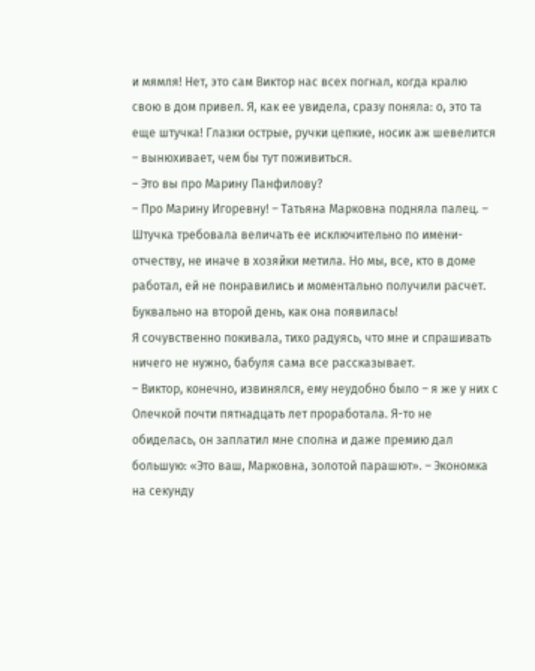и мямля! Нет, это сам Виктор нас всех погнал, когда кралю свою в дом привел. Я, как ее увидела, сразу поняла: о, это та еще штучка! Глазки острые, ручки цепкие, носик аж шевелится – вынюхивает, чем бы тут поживиться.
– Это вы про Марину Панфилову?
– Про Марину Игоревну! – Татьяна Марковна подняла палец. – Штучка требовала величать ее исключительно по имени-отчеству, не иначе в хозяйки метила. Но мы, все, кто в доме работал, ей не понравились и моментально получили расчет. Буквально на второй день, как она появилась!
Я сочувственно покивала, тихо радуясь, что мне и спрашивать ничего не нужно, бабуля сама все рассказывает.
– Виктор, конечно, извинялся, ему неудобно было – я же у них с Олечкой почти пятнадцать лет проработала. Я-то не обиделась, он заплатил мне сполна и даже премию дал большую: «Это ваш, Марковна, золотой парашют». – Экономка на секунду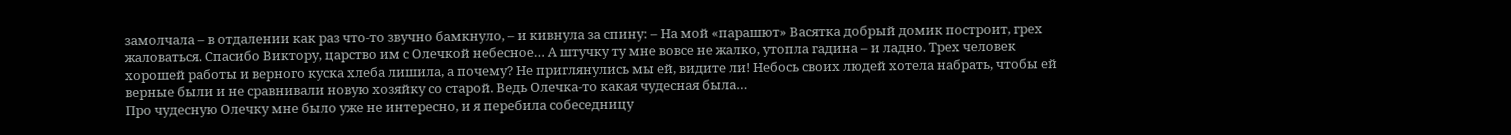замолчала – в отдалении как раз что-то звучно бамкнуло, – и кивнула за спину: – На мой «парашют» Васятка добрый домик построит, грех жаловаться. Спасибо Виктору, царство им с Олечкой небесное… А штучку ту мне вовсе не жалко, утопла гадина – и ладно. Трех человек хорошей работы и верного куска хлеба лишила, а почему? Не приглянулись мы ей, видите ли! Небось своих людей хотела набрать, чтобы ей верные были и не сравнивали новую хозяйку со старой. Ведь Олечка-то какая чудесная была…
Про чудесную Олечку мне было уже не интересно, и я перебила собеседницу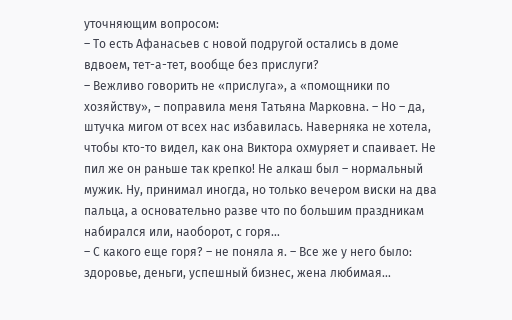уточняющим вопросом:
– То есть Афанасьев с новой подругой остались в доме вдвоем, тет-а-тет, вообще без прислуги?
– Вежливо говорить не «прислуга», а «помощники по хозяйству», – поправила меня Татьяна Марковна. – Но – да, штучка мигом от всех нас избавилась. Наверняка не хотела, чтобы кто-то видел, как она Виктора охмуряет и спаивает. Не пил же он раньше так крепко! Не алкаш был – нормальный мужик. Ну, принимал иногда, но только вечером виски на два пальца, а основательно разве что по большим праздникам набирался или, наоборот, с горя…
– С какого еще горя? – не поняла я. – Все же у него было: здоровье, деньги, успешный бизнес, жена любимая…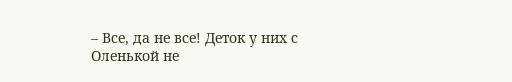– Все, да не все! Деток у них с Оленькой не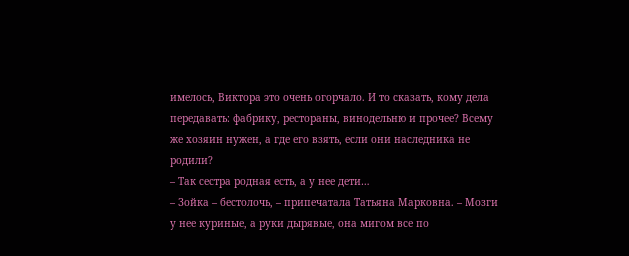имелось, Виктора это очень огорчало. И то сказать, кому дела передавать: фабрику, рестораны, винодельню и прочее? Всему же хозяин нужен, а где его взять, если они наследника не родили?
– Так сестра родная есть, а у нее дети…
– Зойка – бестолочь, – припечатала Татьяна Марковна. – Мозги у нее куриные, а руки дырявые, она мигом все по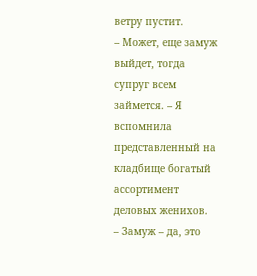ветру пустит.
– Может, еще замуж выйдет, тогда супруг всем займется. – Я вспомнила представленный на кладбище богатый ассортимент деловых женихов.
– Замуж – да, это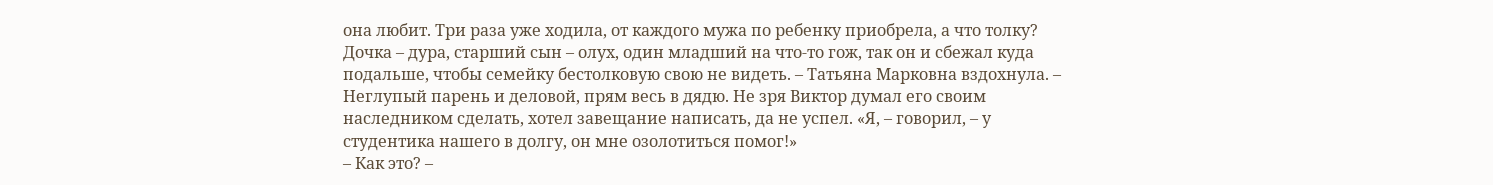она любит. Три раза уже ходила, от каждого мужа по ребенку приобрела, а что толку? Дочка – дура, старший сын – олух, один младший на что-то гож, так он и сбежал куда подальше, чтобы семейку бестолковую свою не видеть. – Татьяна Марковна вздохнула. – Неглупый парень и деловой, прям весь в дядю. Не зря Виктор думал его своим наследником сделать, хотел завещание написать, да не успел. «Я, – говорил, – у студентика нашего в долгу, он мне озолотиться помог!»
– Как это? –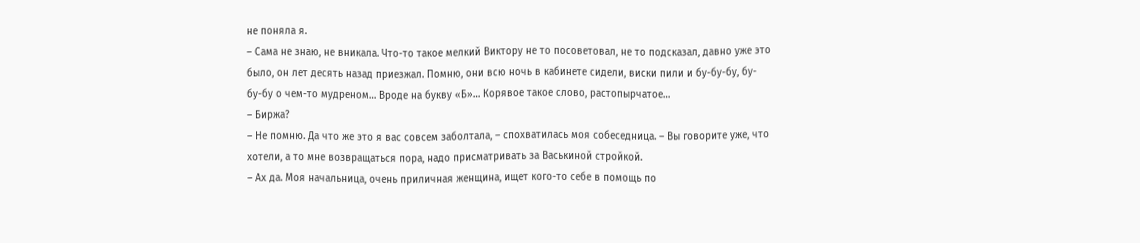не поняла я.
– Сама не знаю, не вникала. Что-то такое мелкий Виктору не то посоветовал, не то подсказал, давно уже это было, он лет десять назад приезжал. Помню, они всю ночь в кабинете сидели, виски пили и бу-бу-бу, бу-бу-бу о чем-то мудреном… Вроде на букву «Б»… Корявое такое слово, растопырчатое…
– Биржа?
– Не помню. Да что же это я вас совсем заболтала, – спохватилась моя собеседница. – Вы говорите уже, что хотели, а то мне возвращаться пора, надо присматривать за Васькиной стройкой.
– Ах да. Моя начальница, очень приличная женщина, ищет кого-то себе в помощь по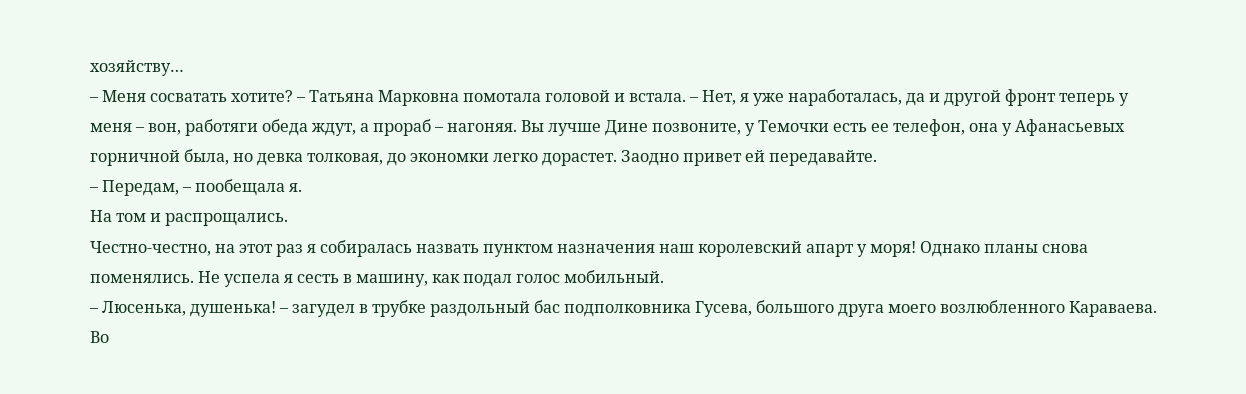хозяйству…
– Меня сосватать хотите? – Татьяна Марковна помотала головой и встала. – Нет, я уже наработалась, да и другой фронт теперь у меня – вон, работяги обеда ждут, а прораб – нагоняя. Вы лучше Дине позвоните, у Темочки есть ее телефон, она у Афанасьевых горничной была, но девка толковая, до экономки легко дорастет. Заодно привет ей передавайте.
– Передам, – пообещала я.
На том и распрощались.
Честно-честно, на этот раз я собиралась назвать пунктом назначения наш королевский апарт у моря! Однако планы снова поменялись. Не успела я сесть в машину, как подал голос мобильный.
– Люсенька, душенька! – загудел в трубке раздольный бас подполковника Гусева, большого друга моего возлюбленного Караваева. Во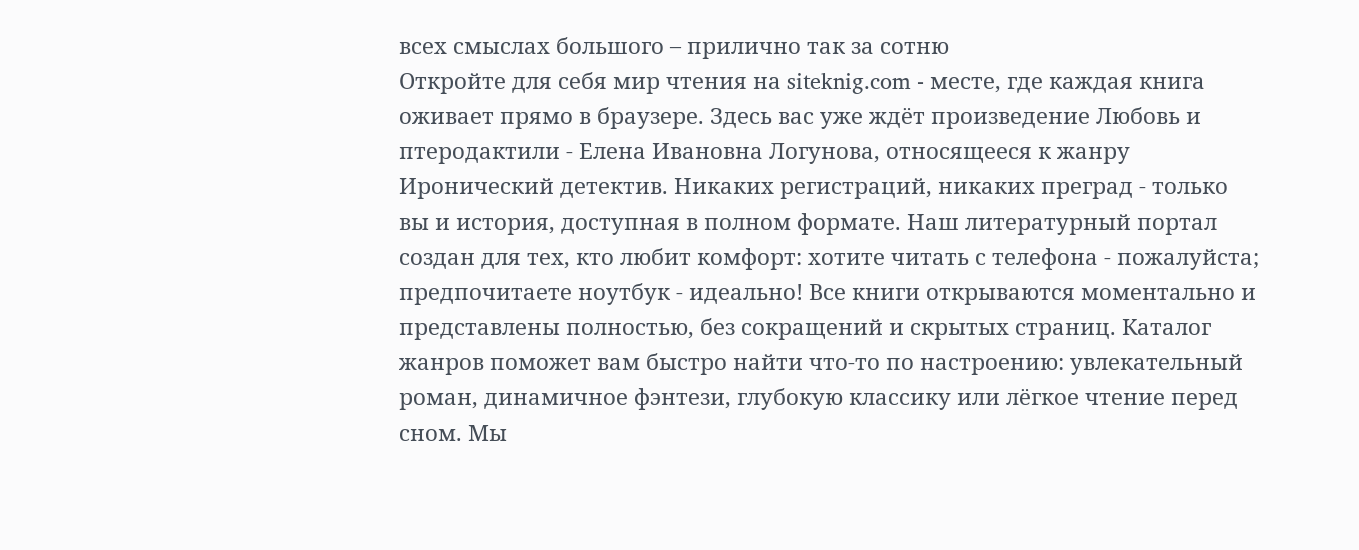всех смыслах большого – прилично так за сотню
Откройте для себя мир чтения на siteknig.com - месте, где каждая книга оживает прямо в браузере. Здесь вас уже ждёт произведение Любовь и птеродактили - Елена Ивановна Логунова, относящееся к жанру Иронический детектив. Никаких регистраций, никаких преград - только вы и история, доступная в полном формате. Наш литературный портал создан для тех, кто любит комфорт: хотите читать с телефона - пожалуйста; предпочитаете ноутбук - идеально! Все книги открываются моментально и представлены полностью, без сокращений и скрытых страниц. Каталог жанров поможет вам быстро найти что-то по настроению: увлекательный роман, динамичное фэнтези, глубокую классику или лёгкое чтение перед сном. Мы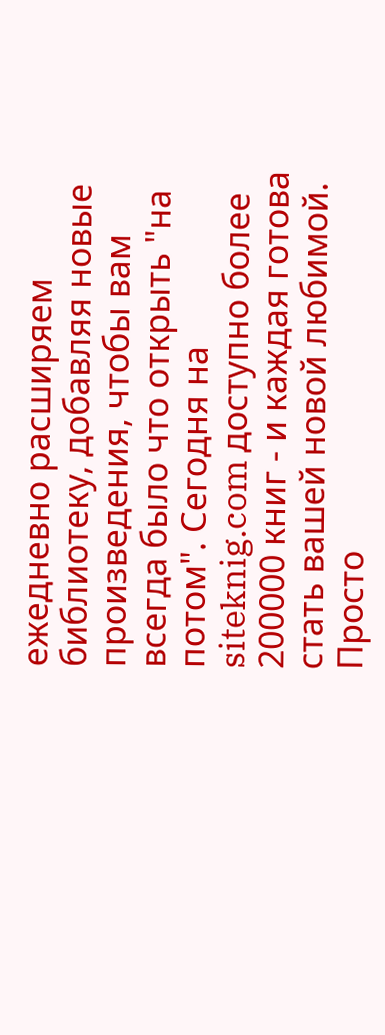ежедневно расширяем библиотеку, добавляя новые произведения, чтобы вам всегда было что открыть "на потом". Сегодня на siteknig.com доступно более 200000 книг - и каждая готова стать вашей новой любимой. Просто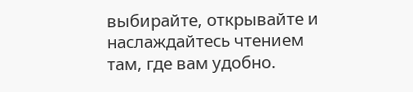выбирайте, открывайте и наслаждайтесь чтением там, где вам удобно.